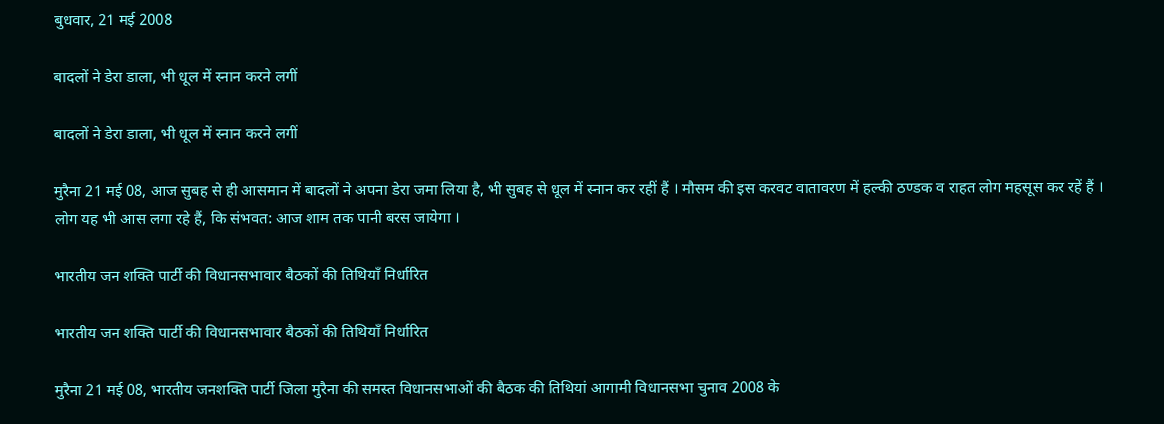बुधवार, 21 मई 2008

बादलों ने डेरा डाला, भी धूल में स्‍नान करने लगीं

बादलों ने डेरा डाला, भी धूल में स्‍नान करने लगीं

मुरैना 21 मई 08, आज सुबह से ही आसमान में बादलों ने अपना डेरा जमा लिया है, भी सुबह से धूल में स्‍नान कर रहीं हैं । मौसम की इस करवट वातावरण में हल्‍की ठण्‍डक व राहत लोग महसूस कर रहें हैं । लोग यह भी आस लगा रहे हैं, कि संभवत: आज शाम तक पानी बरस जायेगा ।

भारतीय जन शक्ति पार्टी की विधानसभावार बैठकों की तिथियॉं निर्धारित

भारतीय जन शक्ति पार्टी की विधानसभावार बैठकों की तिथियॉं निर्धारित

मुरैना 21 मई 08, भारतीय जनशक्ति पार्टी जिला मुरैना की समस्‍त विधानसभाओं की बैठक की तिथियां आगामी विधानसभा चुनाव 2008 के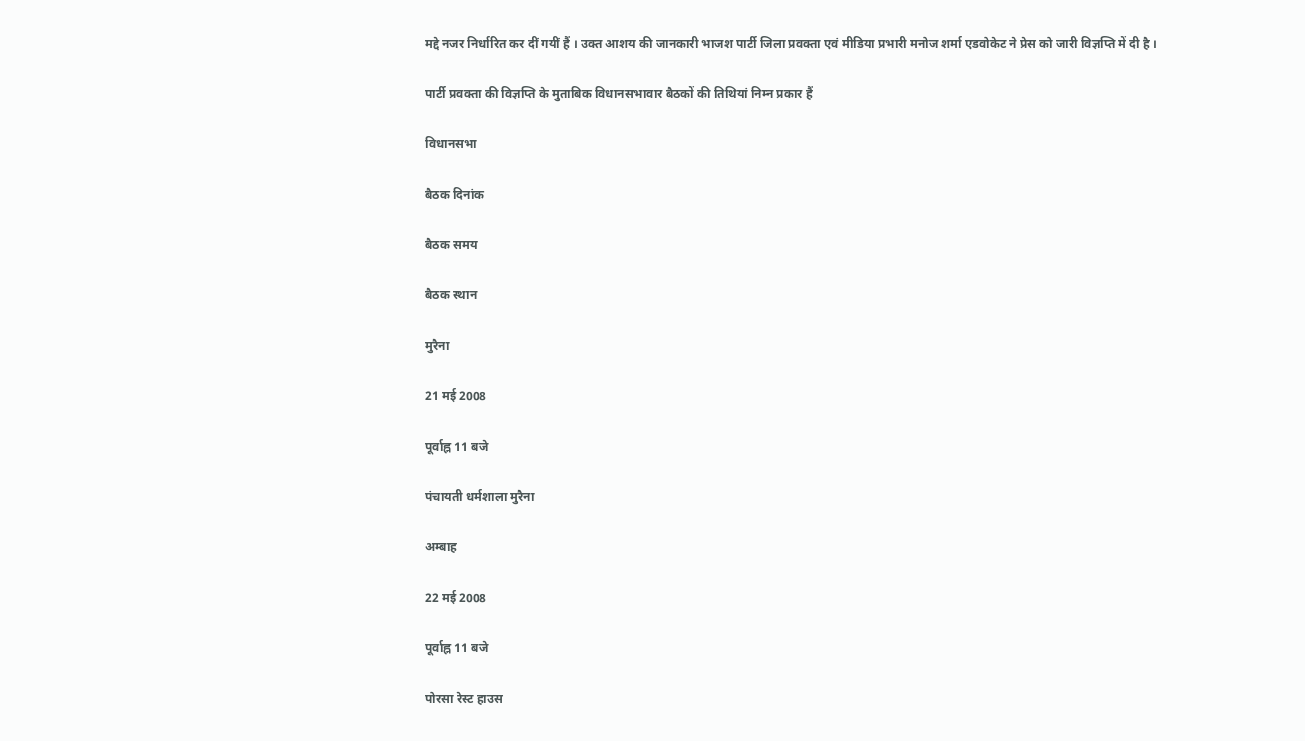मद्दे नजर निर्धारित कर दीं गयीं हैं । उक्‍त आशय की जानकारी भाजश पार्टी जिला प्रवक्‍ता एवं मीडिया प्रभारी मनोज शर्मा एडवोकेट ने प्रेस को जारी विज्ञप्ति में दी है ।

पार्टी प्रवक्‍ता की विज्ञप्ति के मुताबिक विधानसभावार बैठकों की तिथियां निम्‍न प्रकार हैं

विधानसभा

बैठक दिनांक

बैठक समय

बैठक स्‍थान

मुरैना

21 मई 2008

पूर्वाह्न 11 बजे

पंचायती धर्मशाला मुरैना

अम्‍बाह

22 मई 2008

पूर्वाह्न 11 बजे

पोरसा रेस्‍ट हाउस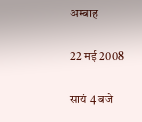अम्‍बाह

22 मई 2008

सायं 4 बजे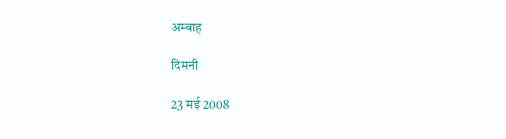अम्‍बाह

दिमनी

23 मई 2008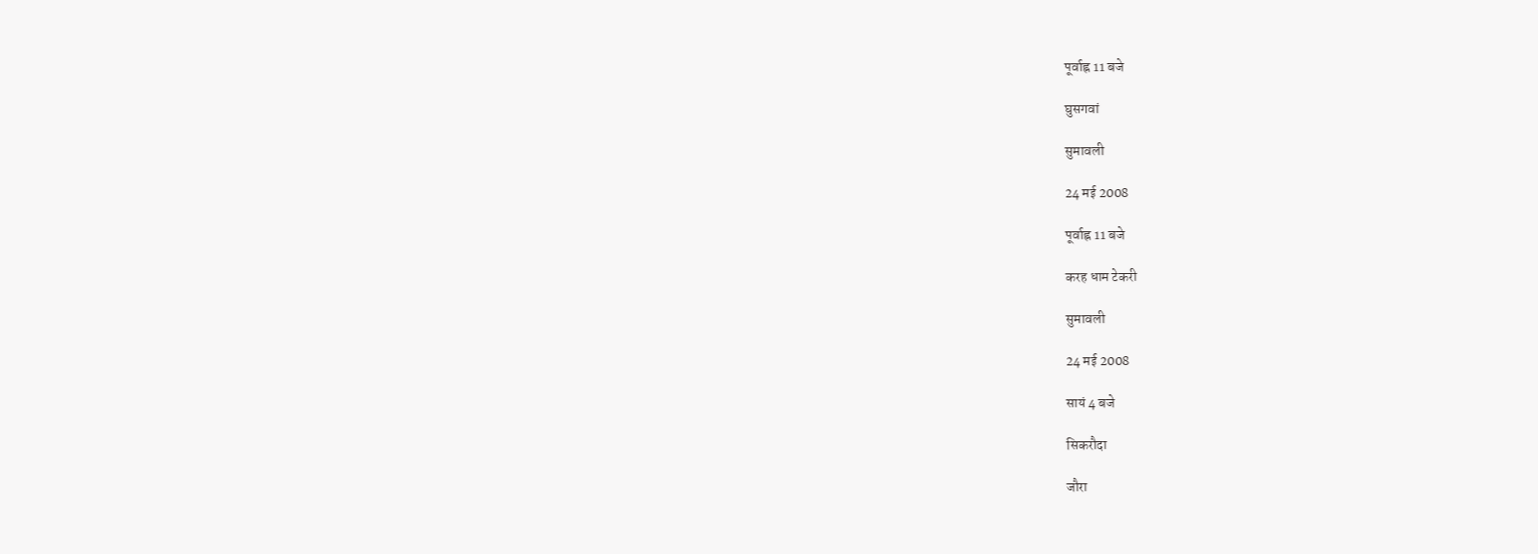पूर्वाह्न 11 बजे

घुसगवां

सुमावली

24 मई 2008

पूर्वाह्न 11 बजे

करह धाम टेकरी

सुमावली

24 मई 2008

सायं 4 बजे

सिकरौदा

जौरा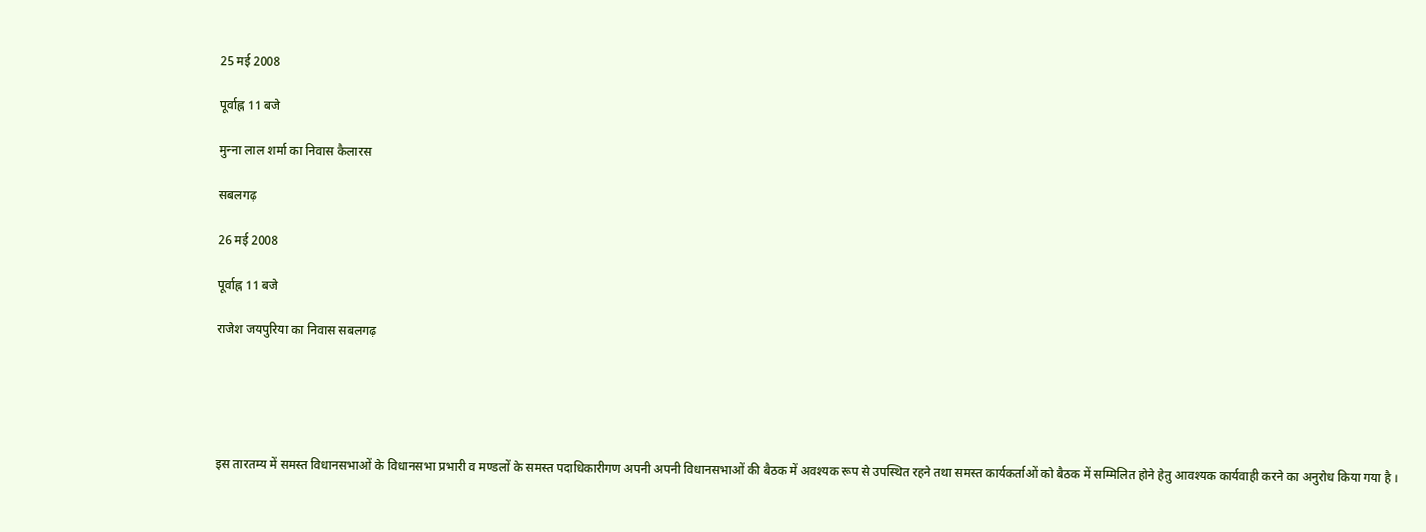25 मई 2008

पूर्वाह्न 11 बजे

मुन्‍ना लाल शर्मा का निवास कैलारस

सबलगढ़

26 मई 2008

पूर्वाह्न 11 बजे

राजेश जयपुरिया का निवास सबलगढ़





इस तारतम्‍य में समस्‍त विधानसभाओं के विधानसभा प्रभारी व मण्‍डलों के समस्‍त पदाधिकारीगण अपनी अपनी विधानसभाओं की बैठक में अवश्‍यक रूप से उपस्थित रहने तथा समस्‍त कार्यकर्ताओं को बैठक में सम्मिलित होने हेतु आवश्‍यक कार्यवाही करने का अनुरोध किया गया है ।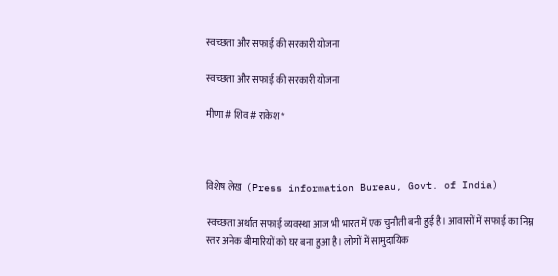स्वच्छता और सफाई की सरकारी योजना

स्वच्छता और सफाई की सरकारी योजना

मीणा # शिव # राकेश*



विशेष लेख  (Press information Bureau, Govt. of India)

स्वच्छता अर्थात सफाई व्यवस्था आज भी भारत में एक चुनौती बनी हुई है। आवासों में सफाई का निम्न स्तर अनेक बीमारियों को घर बना हुआ है। लोगों में सामुदायिक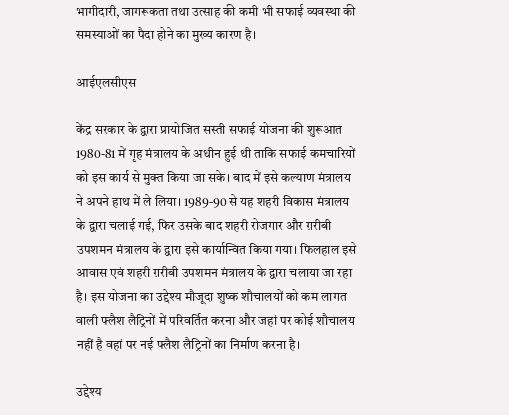भागीदारी, जागरूकता तथा उत्साह की कमी भी सफाई व्यवस्था की समस्याओं का पैदा होने का मुख्य कारण है।

आईएलसीएस

केंद्र सरकार के द्वारा प्रायोजित सस्ती सफाई योजना की शुरूआत 1980-81 में गृह मंत्रालय के अधीन हुई थी ताकि सफाई कमचारियों को इस कार्य से मुक्त किया जा सके। बाद में इसे कल्याण मंत्रालय ने अपने हाथ में ले लिया। 1989-90 से यह शहरी विकास मंत्रालय के द्वारा चलाई गई, फिर उसके बाद शहरी रोजगार और ग़रीबी उपशमन मंत्रालय के द्वारा इसे कार्यान्वित किया गया। फिलहाल इसे आवास एवं शहरी ग़रीबी उपशमन मंत्रालय के द्वारा चलाया जा रहा है। इस योजना का उद्देश्य मौजूदा शुष्क शौचालयों को कम लागत वाली फ्लैश लैट्रिनों में परिवर्तित करना और जहां पर कोई शौचालय नहीं है वहां पर नई फ्लैश लैट्रिनों का निर्माण करना है।

उद्देश्य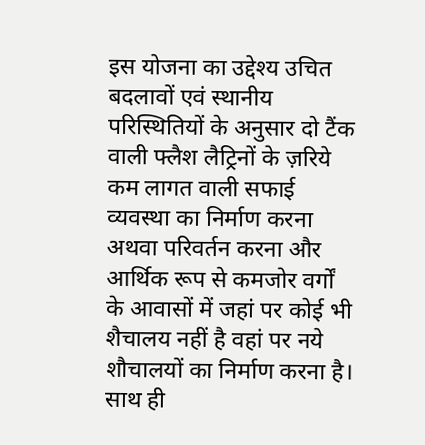इस योजना का उद्देश्य उचित बदलावों एवं स्थानीय परिस्थितियों के अनुसार दो टैंक वाली फ्लैश लैट्रिनों के ज़रिये कम लागत वाली सफाई व्यवस्था का निर्माण करना अथवा परिवर्तन करना और आर्थिक रूप से कमजोर वर्गों के आवासों में जहां पर कोई भी शैचालय नहीं है वहां पर नये शौचालयों का निर्माण करना है। साथ ही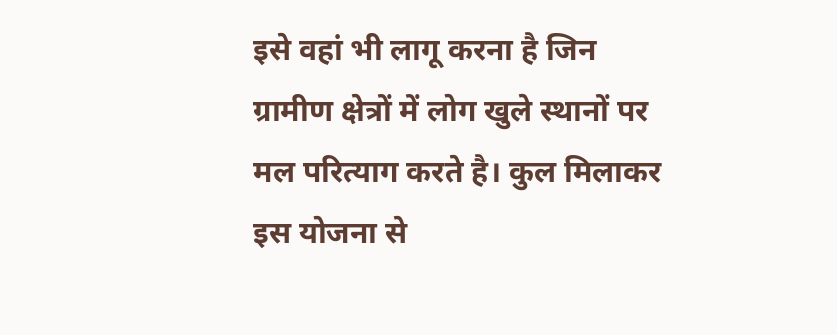इसे वहां भी लागू करना है जिन ग्रामीण क्षेत्रों में लोग खुले स्थानों पर मल परित्याग करते है। कुल मिलाकर इस योजना से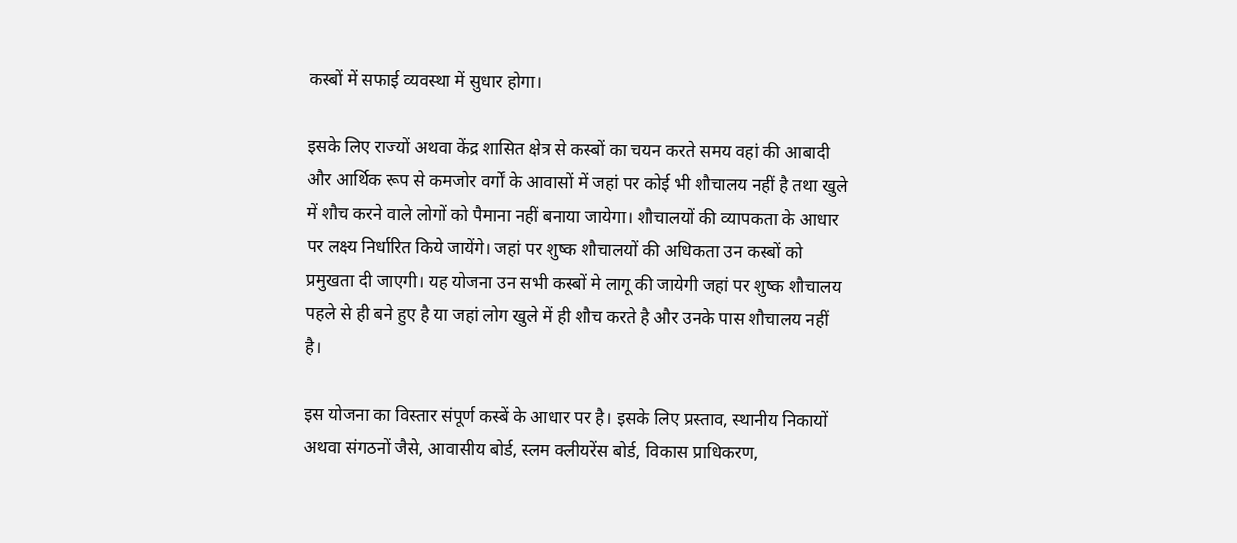कस्बों में सफाई व्यवस्था में सुधार होगा।

इसके लिए राज्यों अथवा केंद्र शासित क्षेत्र से कस्बों का चयन करते समय वहां की आबादी और आर्थिक रूप से कमजोर वर्गों के आवासों में जहां पर कोई भी शौचालय नहीं है तथा खुले में शौच करने वाले लोगों को पैमाना नहीं बनाया जायेगा। शौचालयों की व्यापकता के आधार पर लक्ष्य निर्धारित किये जायेंगे। जहां पर शुष्क शौचालयों की अधिकता उन कस्बों को प्रमुखता दी जाएगी। यह योजना उन सभी कस्बों मे लागू की जायेगी जहां पर शुष्क शौचालय पहले से ही बने हुए है या जहां लोग खुले में ही शौच करते है और उनके पास शौचालय नहीं है।

इस योजना का विस्तार संपूर्ण कस्बें के आधार पर है। इसके लिए प्रस्ताव, स्थानीय निकायों अथवा संगठनों जैसे, आवासीय बोर्ड, स्लम क्लीयरेंस बोर्ड, विकास प्राधिकरण,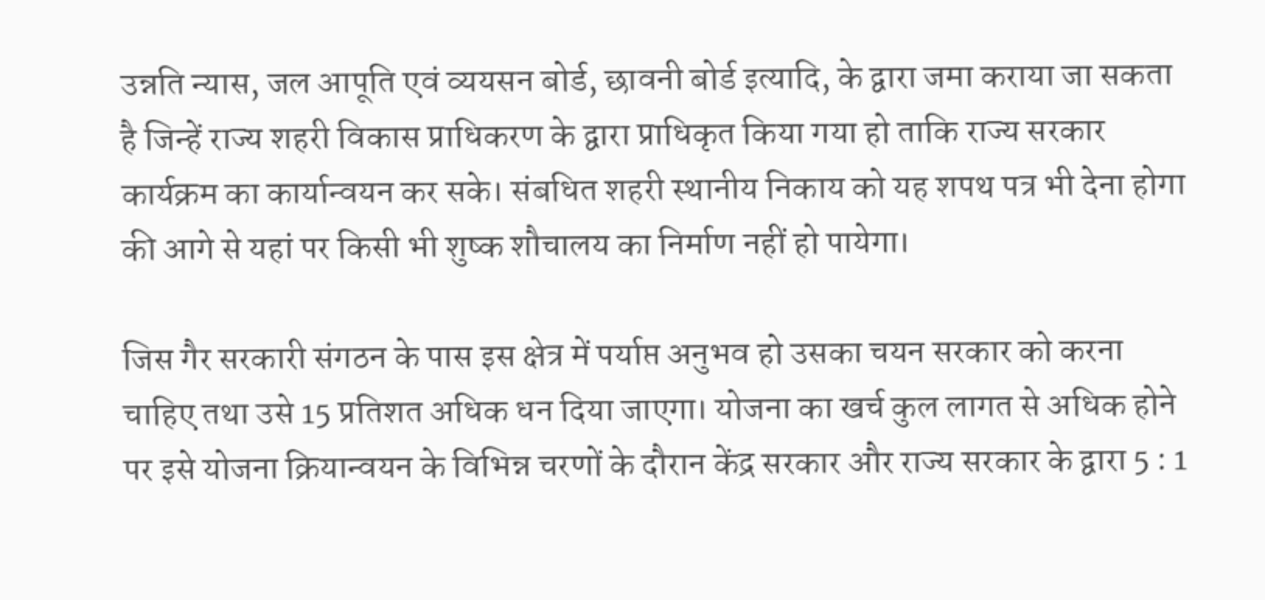उन्नति न्यास, जल आपूति एवं व्ययसन बोर्ड, छावनी बोर्ड इत्यादि, के द्वारा जमा कराया जा सकता है जिन्हें राज्य शहरी विकास प्राधिकरण के द्वारा प्राधिकृत किया गया हो ताकि राज्य सरकार कार्यक्रम का कार्यान्वयन कर सके। संबधित शहरी स्थानीय निकाय को यह शपथ पत्र भी देना होगा की आगे से यहां पर किसी भी शुष्क शौचालय का निर्माण नहीं हो पायेगा।

जिस गैर सरकारी संगठन के पास इस क्षेत्र में पर्याप्त अनुभव हो उसका चयन सरकार को करना चाहिए तथा उसे 15 प्रतिशत अधिक धन दिया जाएगा। योजना का खर्च कुल लागत से अधिक होने पर इसे योजना क्रियान्वयन के विभिन्न चरणों के दौरान केंद्र सरकार और राज्य सरकार के द्वारा 5 : 1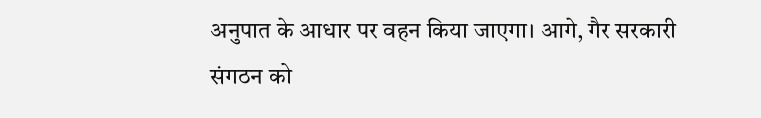अनुपात के आधार पर वहन किया जाएगा। आगे, गैर सरकारी संगठन को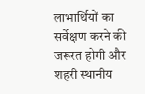लाभार्थियों का सर्वेक्षण करने की जरूरत होगी और शहरी स्थानीय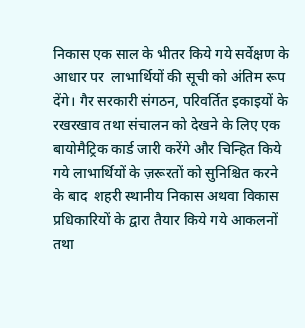निकास एक साल के भीतर किये गये सर्वेक्षण के आधार पर  लाभार्थियों की सूची को अंतिम रूप देंगे। गैर सरकारी संगठन, परिवर्तित इकाइयों के रखरखाव तथा संचालन को देखने के लिए एक बायोमैट्रिक कार्ड जारी करेंगे और चिन्हित किये गये लाभार्थियों के ज़रूरतों को सुनिश्चित करने  के बाद  शहरी स्थानीय निकास अथवा विकास प्रधिकारियों के द्वारा तैयार किये गये आकलनों तथा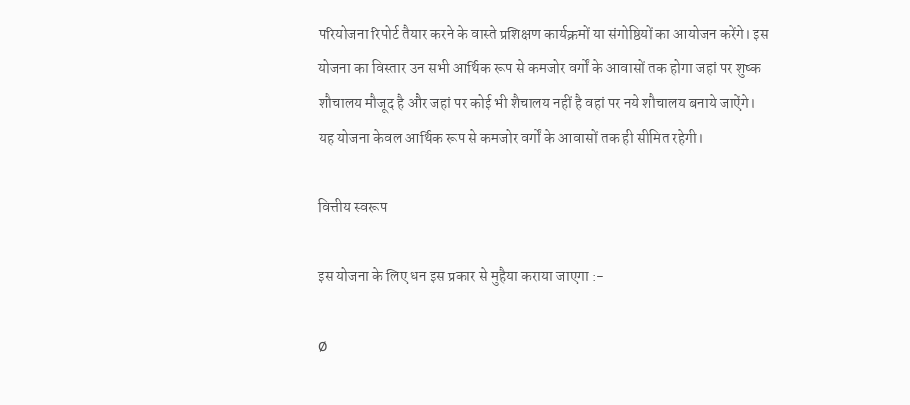परियोजना रिपोर्ट तैयार करने के वास्ते प्रशिक्षण कार्यक्रमों या संगोष्ठियों का आयोजन करेंगे। इस योजना का विस्तार उन सभी आर्थिक रूप से कमजोर वर्गों के आवासों तक होगा जहां पर शुष्क शौचालय मौजूद है और जहां पर कोई भी शैचालय नहीं है वहां पर नये शौचालय बनाये जाऐंगे। यह योजना केवल आर्थिक रूप से कमजोर वर्गों के आवासों तक ही सीमित रहेगी।

वित्तीय स्वरूप

इस योजना के लिए धन इस प्रकार से मुहैया कराया जाएगा :-

Ø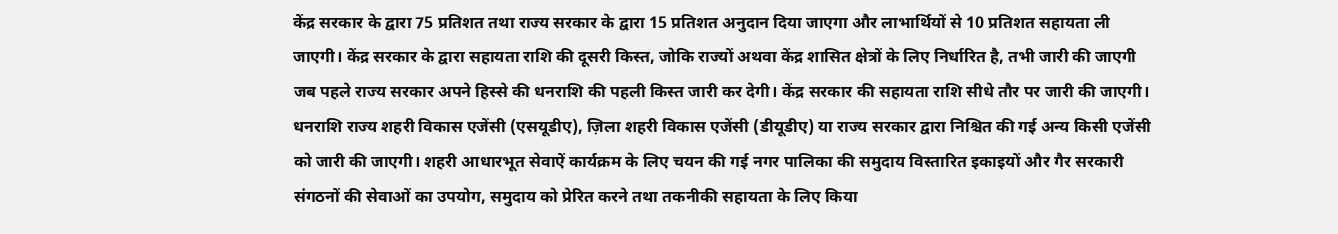केंद्र सरकार के द्वारा 75 प्रतिशत तथा राज्य सरकार के द्वारा 15 प्रतिशत अनुदान दिया जाएगा और लाभार्थियों से 10 प्रतिशत सहायता ली जाएगी। केंद्र सरकार के द्वारा सहायता राशि की दूसरी किस्त, जोकि राज्यों अथवा केंद्र शासित क्षेत्रों के लिए निर्धारित है, तभी जारी की जाएगी जब पहले राज्य सरकार अपने हिस्से की धनराशि की पहली किस्त जारी कर देगी। केंद्र सरकार की सहायता राशि सीधे तौर पर जारी की जाएगी। धनराशि राज्य शहरी विकास एजेंसी (एसयूडीए), ज़िला शहरी विकास एजेंसी (डीयूडीए) या राज्य सरकार द्वारा निश्चित की गई अन्य किसी एजेंसी को जारी की जाएगी। शहरी आधारभूत सेवाऐं कार्यक्रम के लिए चयन की गई नगर पालिका की समुदाय विस्तारित इकाइयों और गैर सरकारी संगठनों की सेवाओं का उपयोग, समुदाय को प्रेरित करने तथा तकनीकी सहायता के लिए किया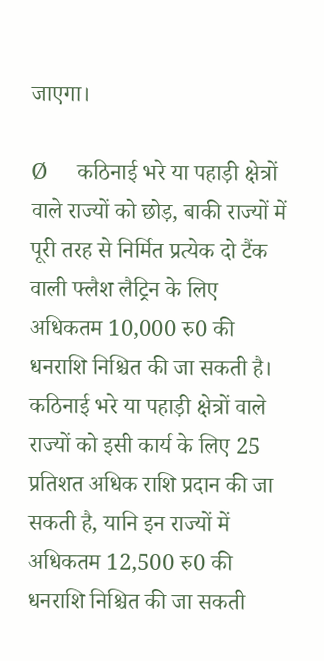जाएगा।

Ø     कठिनाई भरे या पहाड़ी क्षेत्रों वाले राज्यों को छोड़, बाकी राज्यों में पूरी तरह से निर्मित प्रत्येक दो टैंक वाली फ्लैश लैट्रिन के लिए अधिकतम 10,000 रु0 की धनराशि निश्चित की जा सकती है। कठिनाई भरे या पहाड़ी क्षेत्रों वाले राज्यों को इसी कार्य के लिए 25 प्रतिशत अधिक राशि प्रदान की जा सकती है, यानि इन राज्यों में अधिकतम 12,500 रु0 की धनराशि निश्चित की जा सकती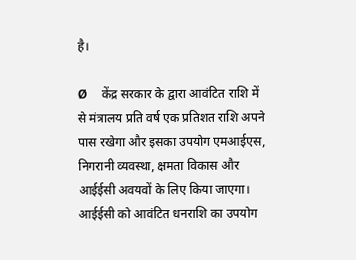है।

Ø     केंद्र सरकार के द्वारा आवंटित राशि में से मंत्रालय प्रति वर्ष एक प्रतिशत राशि अपने पास रखेगा और इसका उपयोग एमआईएस, निगरानी व्यवस्था, क्षमता विकास और आईईसी अवयवों के लिए किया जाएगा। आईईसी को आवंटित धनराशि का उपयोग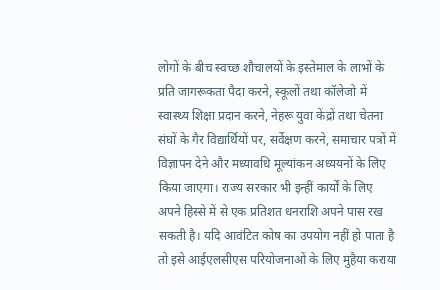लोगों के बीच स्वच्छ शौचालयों के इस्तेमाल के लाभों के प्रति जागरूकता पैदा करने, स्कूलों तथा कॉलेजो में स्वास्थ्य शिक्षा प्रदान करने, नेहरू युवा केंद्रों तथा चेतना संघों के गैर विद्यार्थियों पर, सर्वेक्षण करने, समाचार पत्रों में विज्ञापन देने और मध्यावधि मूल्यांकन अध्ययनों के लिए किया जाएगा। राज्य सरकार भी इन्हीं कार्यों के लिए अपने हिस्से में से एक प्रतिशत धनराशि अपने पास रख सकती है। यदि आवंटित कोष का उपयोग नहीं हो पाता है तो इसे आईएलसीएस परियोजनाओं के लिए मुहैया कराया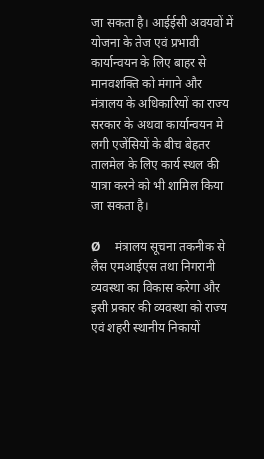जा सकता है। आईईसी अवयवों में योजना के तेज एवं प्रभावी कार्यान्वयन के लिए बाहर से मानवशक्ति को मंगाने और मंत्रालय के अधिकारियों का राज्य सरकार के अथवा कार्यान्वयन मे लगी एजेंसियों के बीच बेहतर तालमेल के लिए कार्य स्थल की यात्रा करने को भी शामिल किया जा सकता है।

Ø     मंत्रालय सूचना तकनीक से लैस एमआईएस तथा निगरानी व्यवस्था का विकास करेगा और इसी प्रकार की व्यवस्था को राज्य एवं शहरी स्थानीय निकायों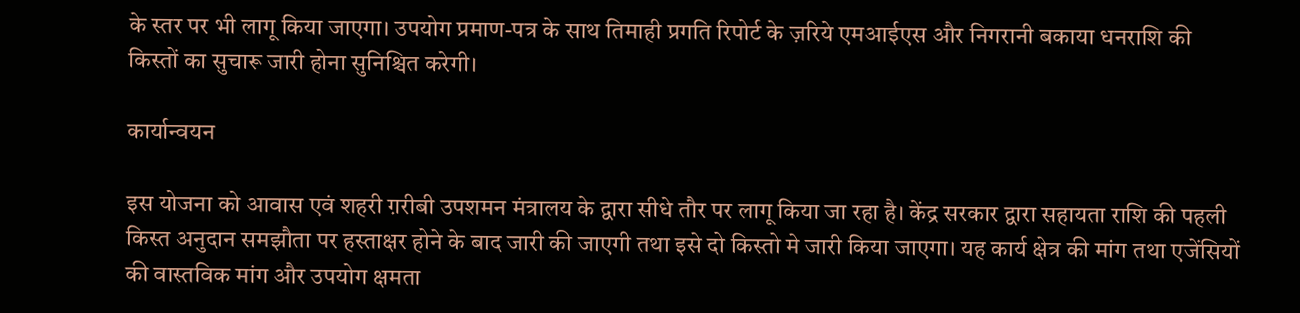के स्तर पर भी लागू किया जाएगा। उपयोग प्रमाण-पत्र के साथ तिमाही प्रगति रिपोर्ट के ज़रिये एमआईएस और निगरानी बकाया धनराशि की किस्तों का सुचारू जारी होना सुनिश्चित करेगी।

कार्यान्वयन

इस योजना को आवास एवं शहरी ग़रीबी उपशमन मंत्रालय के द्वारा सीधे तौर पर लागू किया जा रहा है। केंद्र सरकार द्वारा सहायता राशि की पहली किस्त अनुदान समझौता पर हस्ताक्षर होने के बाद जारी की जाएगी तथा इसे दो किस्तो मे जारी किया जाएगा। यह कार्य क्षेत्र की मांग तथा एजेंसियों की वास्तविक मांग और उपयोग क्षमता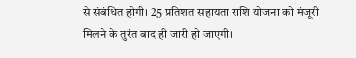से संबंधित होगी। 25 प्रतिशत सहायता राशि योजना को मंजूरी मिलने के तुरंत बाद ही जारी हो जाएगी।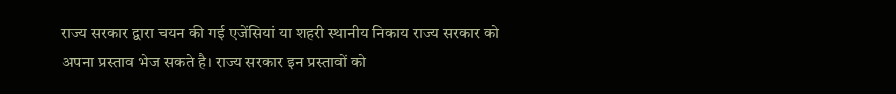राज्य सरकार द्वारा चयन की गई एजेंसियां या शहरी स्थानीय निकाय राज्य सरकार को अपना प्रस्ताव भेज सकते है। राज्य सरकार इन प्रस्तावों को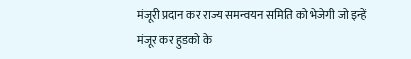मंजूरी प्रदान कर राज्य समन्वयन समिति को भेजेगी जो इन्हें मंजूर कर हुडको के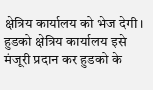क्षेत्रिय कार्यालय को भेज देगी। हुडको क्षेत्रिय कार्यालय इसे मंजूरी प्रदान कर हुडको के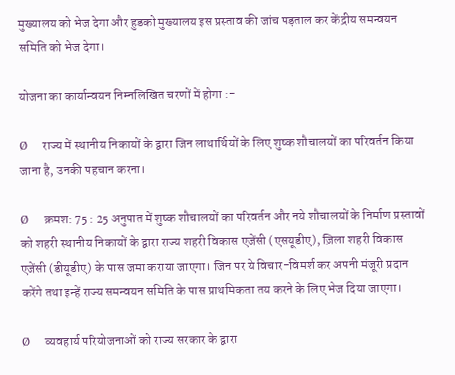मुख्यालय को भेज देगा और हुडको मुख्यालय इस प्रस्ताव की जांच पड़ताल कर केंद्रीय समन्वयन समिति को भेज देगा।

योजना का कार्यान्वयन निम्नलिखित चरणों में होगा :-

Ø     राज्य में स्थानीय निकायों के द्वारा जिन लाथार्थियों के लिए शुष्क शौचालयों का परिवर्तन किया जाना है, उनकी पहचान करना।

Ø     क्रमश: 75 : 25 अनुपात में शुष्क शौचालयों का परिवर्तन और नये शौचालयों के निर्माण प्रस्तावों को शहरी स्थानीय निकायों के द्वारा राज्य शहरी विकास एजेंसी (एसयूडीए), ज़िला शहरी विकास एजेंसी (डीयूडीए) के पास जमा कराया जाएगा। जिन पर ये विचार-विमर्श कर अपनी मंजूरी प्रदान करेंगे तथा इन्हें राज्य समन्वयन समिति के पास प्राथमिकता तय करने के लिए भेज दिया जाएगा।

Ø     व्यवहार्य परियोजनाओं को राज्य सरकार के द्वारा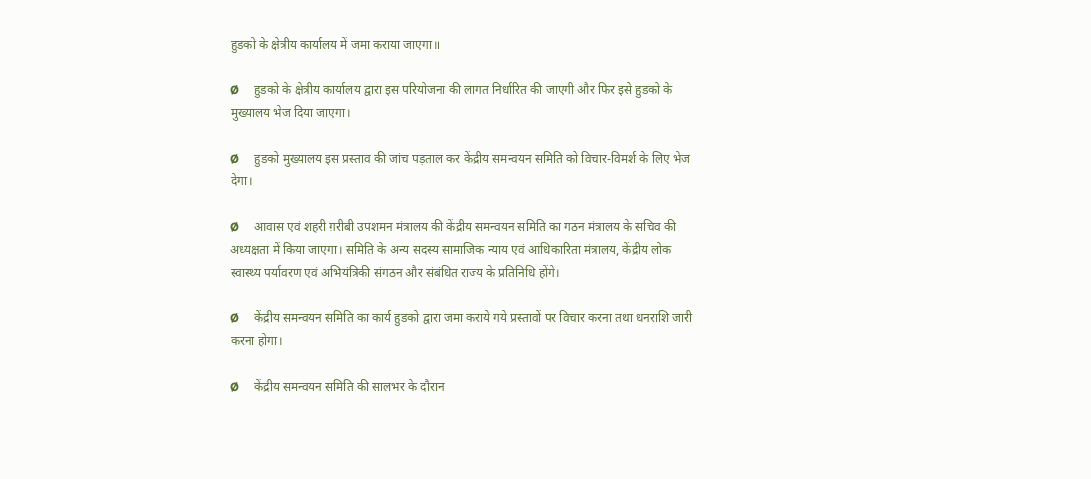हुडको के क्षेत्रीय कार्यालय में जमा कराया जाएगा॥

Ø     हुडको के क्षेत्रीय कार्यालय द्वारा इस परियोजना की लागत निर्धारित की जाएगी और फिर इसे हुडको के मुख्यालय भेज दिया जाएगा।

Ø     हुडको मुख्यालय इस प्रस्ताव की जांच पड़ताल कर केंद्रीय समन्वयन समिति को विचार-विमर्श के लिए भेज देगा।

Ø     आवास एवं शहरी ग़रीबी उपशमन मंत्रालय की केंद्रीय समन्वयन समिति का गठन मंत्रालय के सचिव की अध्यक्षता में किया जाएगा। समिति के अन्य सदस्य सामाजिक न्याय एवं आधिकारिता मंत्रालय, केंद्रीय लोक स्वास्थ्य पर्यावरण एवं अभियंत्रिकी संगठन और संबंधित राज्य के प्रतिनिधि होंगे।

Ø     केंद्रीय समन्वयन समिति का कार्य हुडको द्वारा जमा कराये गये प्रस्तावों पर विचार करना तथा धनराशि जारी करना होगा।

Ø     केंद्रीय समन्वयन समिति की सालभर के दौरान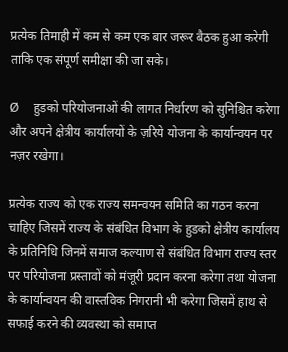प्रत्येक तिमाही में कम से कम एक बार जरूर बैठक हुआ करेगी ताकि एक संपूर्ण समीक्षा की जा सके।

Ø     हुडको परियोजनाओं की लागत निर्धारण को सुनिश्चित करेगा और अपने क्षेत्रीय कार्यालयों के ज़रिये योजना के कार्यान्वयन पर नज़र रखेगा।

प्रत्येक राज्य को एक राज्य समन्वयन समिति का गठन करना चाहिए जिसमें राज्य के संबंधित विभाग के हुडको क्षेत्रीय कार्यालय के प्रतिनिधि जिनमें समाज कल्याण से संबंधित विभाग राज्य स्तर पर परियोजना प्रस्तावों को मंजूरी प्रदान करना करेगा तथा योजना के कार्यान्वयन की वास्तविक निगरानी भी करेगा जिसमें हाथ से सफाई करने की व्यवस्था को समाप्त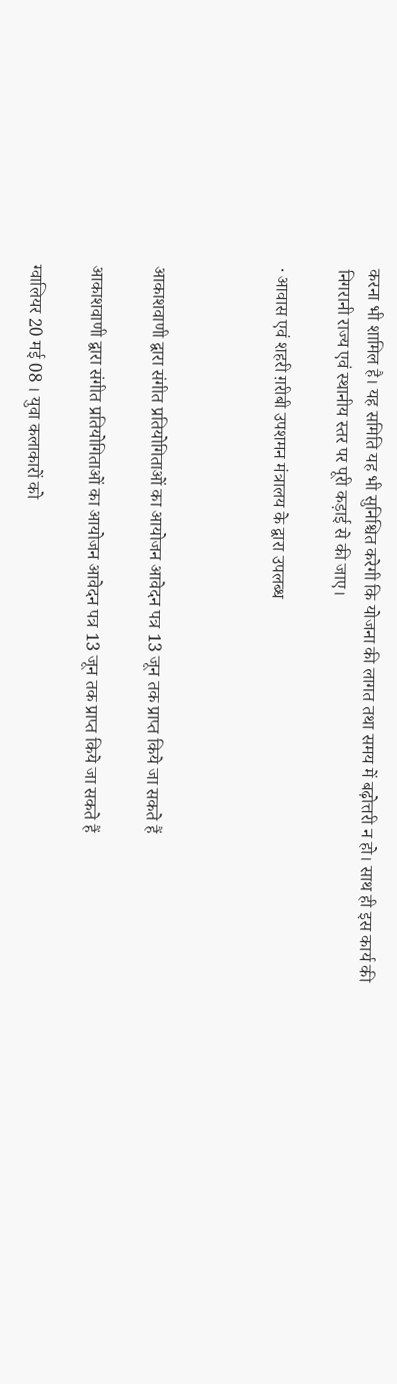करना भी शामिल है। यह समिति यह भी सुनिश्चित करेगी कि योजना की लागत तथा समय में बढ़ोत्तरी न हो। साथ ही इस कार्य की निगरानी राज्य एवं स्थानीय स्तर पर पूरी कड़ाई से की जाए।

· आवास एवं शहरी ग़रीबी उपशमन मंत्रालय के द्वारा उपलब्ध



आकाशवाणी द्वारा संगीत प्रतियोगिताओं का आयोजन आवेदन पत्र 13 जून तक प्राप्त किये जा सकते हैं

आकाशवाणी द्वारा संगीत प्रतियोगिताओं का आयोजन आवेदन पत्र 13 जून तक प्राप्त किये जा सकते हैं

ग्वालियर 20 मई 08 । युवा कलाकारों को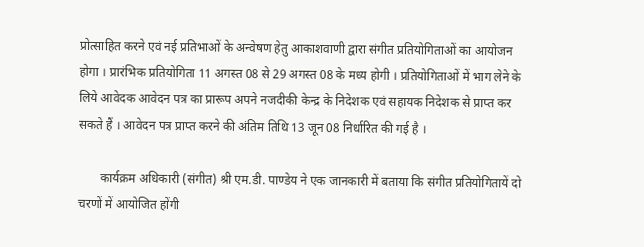प्रोत्साहित करने एवं नई प्रतिभाओं के अन्वेषण हेतु आकाशवाणी द्वारा संगीत प्रतियोगिताओं का आयोजन होगा । प्रारंभिक प्रतियोगिता 11 अगस्त 08 से 29 अगस्त 08 के मध्य होगी । प्रतियोगिताओं में भाग लेने के लिये आवेदक आवेदन पत्र का प्रारूप अपने नजदीकी केन्द्र के निदेशक एवं सहायक निदेशक से प्राप्त कर सकते हैं । आवेदन पत्र प्राप्त करने की अंतिम तिथि 13 जून 08 निर्धारित की गई है ।

       कार्यक्रम अधिकारी (संगीत) श्री एम.डी. पाण्डेय ने एक जानकारी में बताया कि संगीत प्रतियोगितायें दो चरणों में आयोजित होंगी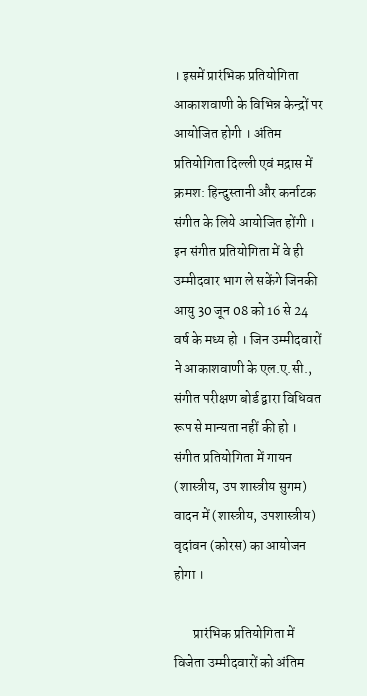। इसमें प्रारंभिक प्रतियोगिता आकाशवाणी के विभिन्न केन्द्रों पर आयोजित होगी । अंतिम प्रतियोगिता दिल्ली एवं मद्रास में क्रमश: हिन्दुस्तानी और कर्नाटक संगीत के लिये आयोजित होंगी । इन संगीत प्रतियोगिता में वे ही उम्मीदवार भाग ले सकेंगे जिनकी आयु 30 जून 08 को 16 से 24 वर्ष के मध्य हो । जिन उम्मीदवारों ने आकाशवाणी के एल.ए.सी., संगीत परीक्षण बोर्ड द्वारा विधिवत रूप से मान्यता नहीं की हो । संगीत प्रतियोगिता में गायन (शास्त्रीय, उप शास्त्रीय सुगम) वादन में (शास्त्रीय, उपशास्त्रीय) वृदांवन (कोरस) का आयोजन होगा ।

       प्रारंभिक प्रतियोगिता में विजेता उम्मीदवारों को अंतिम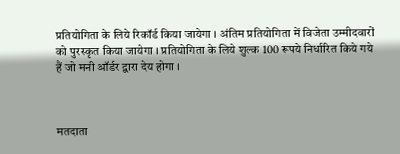प्रतियोगिता के लिये रिकॉर्ड किया जायेगा । अंतिम प्रतियोगिता में विजेता उम्मीदवारों को पुरस्कृत किया जायेगा । प्रतियोगिता के लिये शुल्क 100 रूपये निर्धारित किये गये हैं जो मनी ऑर्डर द्वारा देय होगा ।



मतदाता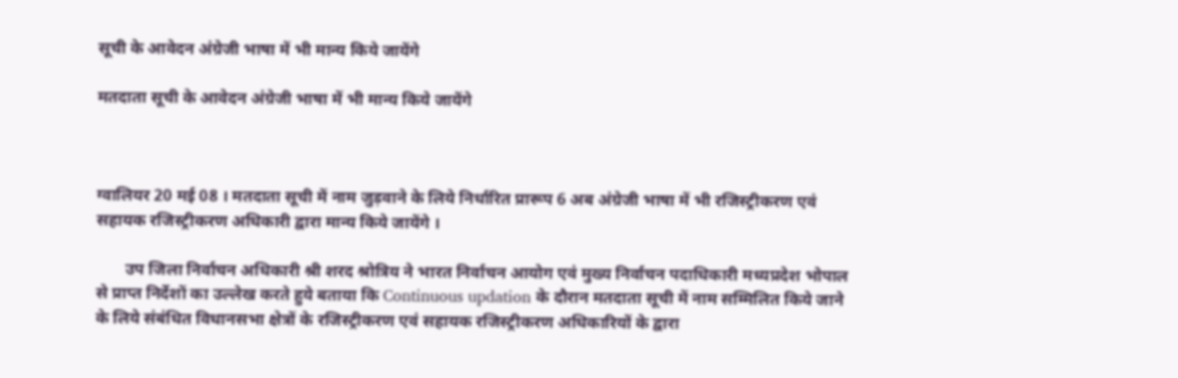सूची के आवेदन अंग्रेजी भाषा में भी मान्य किये जायेंगे

मतदाता सूची के आवेदन अंग्रेजी भाषा में भी मान्य किये जायेंगे



ग्वालियर 20 मई 08 । मतदाता सूची में नाम जुड़वाने के लिये निर्धारित प्रारूप 6 अब अंग्रेजी भाषा में भी रजिस्ट्रीकरण एवं सहायक रजिस्ट्रीकरण अधिकारी द्वारा मान्य किये जायेंगे ।

       उप जिला निर्वाचन अधिकारी श्री शरद श्रोत्रिय ने भारत निर्वाचन आयोग एवं मुख्य निर्वाचन पदाधिकारी मध्यप्रदेश भोपाल से प्राप्त निर्देशों का उल्लेख करते हुये बताया कि Continuous updation के दौरान मतदाता सूची में नाम सम्मिलित किये जाने के लिये संबंधित विधानसभा क्षेत्रों के रजिस्ट्रीकरण एवं सहायक रजिस्ट्रीकरण अधिकारियों के द्वारा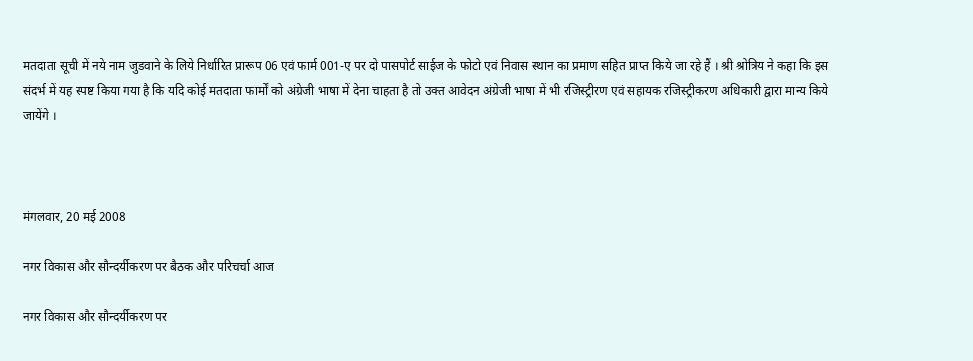मतदाता सूची में नये नाम जुडवाने के लिये निर्धारित प्रारूप 06 एवं फार्म 001-ए पर दो पासपोर्ट साईज के फोटो एवं निवास स्थान का प्रमाण सहित प्राप्त किये जा रहे हैं । श्री श्रोत्रिय ने कहा कि इस संदर्भ में यह स्पष्ट किया गया है कि यदि कोई मतदाता फार्मों को अंग्रेजी भाषा में देना चाहता है तो उक्त आवेदन अंग्रेजी भाषा में भी रजिस्ट्रीरण एवं सहायक रजिस्ट्रीकरण अधिकारी द्वारा मान्य किये जायेंगे ।



मंगलवार, 20 मई 2008

नगर विकास और सौन्‍दर्यीकरण पर बैठक और परिचर्चा आज

नगर विकास और सौन्‍दर्यीकरण पर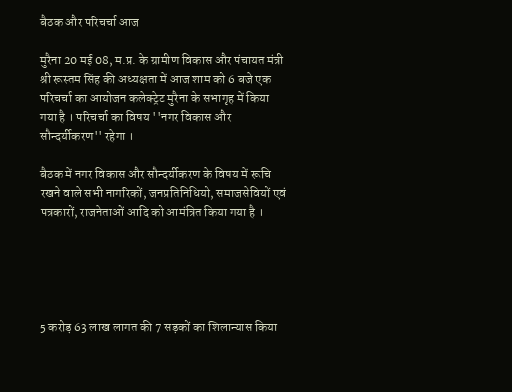बैठक और परिचर्चा आज

मुरैना 20 मई 08, म.प्र. के ग्रामीण विकास और पंचायत मंत्री श्री रूस्‍तम सिंह की अध्‍यक्षता में आज शाम को 6 बजे एक परिचर्चा का आयोजन कलेक्‍ट्रेट मुरैना के सभागृह में किया गया है । परिचर्चा का विषय ''नगर विकास और सौन्‍दर्यीकरण'' रहेगा ।

बैठक में नगर विकास और सौन्‍दर्यीकरण के विषय में रूचि रखने वाले सभी नागरिकों, जनप्रतिनिधियो, समाजसेवियों एवं पत्रकारों, राजनेताओं आदि को आमंत्रित किया गया है ।





5 करोड़ 63 लाख लागत की 7 सड़कों का शिलान्यास किया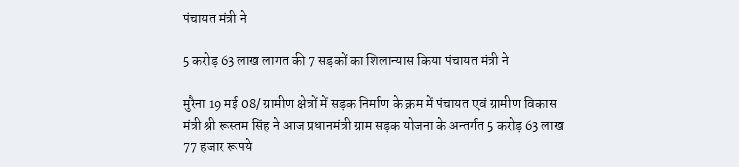पंचायत मंत्री ने

5 करोड़ 63 लाख लागत की 7 सड़कों का शिलान्यास किया पंचायत मंत्री ने

मुरैना 19 मई 08/ ग्रामीण क्षेत्रों में सड़क निर्माण के क्रम में पंचायत एवं ग्रामीण विकास मंत्री श्री रूस्तम सिंह ने आज प्रधानमंत्री ग्राम सड़क योजना के अन्तर्गत 5 करोड़ 63 लाख 77 हजार रूपये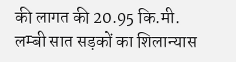की लागत की 20.95 कि.मी. लम्बी सात सड़कों का शिलान्यास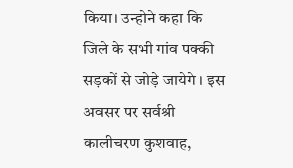किया। उन्होने कहा कि जिले के सभी गांव पक्की सड़कों से जोड़े जायेगे । इस अवसर पर सर्वश्री कालीचरण कुशवाह,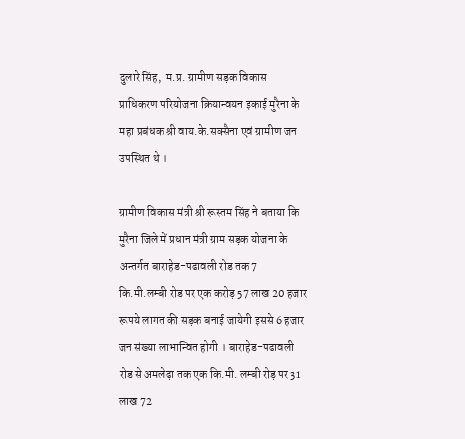दुलारे सिंह,  म.प्र. ग्रामीण सड़क विकास प्राधिकरण परियोजना क्रियान्वयन इकाई मुरैना के महा प्रबंधक श्री वाय.के.सक्सैना एवं ग्रामीण जन उपस्थित थे ।

ग्रामीण विकास मंत्री श्री रूस्तम सिंह ने बताया कि मुरैना जिले में प्रधान मंत्री ग्राम सड़क योजना के अन्तर्गत बाराहेड-पढावली रोड तक 7 कि.मी.लम्बी रोड पर एक करोड़ 57 लाख 20 हजार रूपये लागत की सड़क बनाई जायेगी इससे 6 हजार जन संख्या लाभान्वित होगी । बाराहेड-पढावली रोड से अमलेढ़ा तक एक कि.मी. लम्बी रोड़ पर 31 लाख 72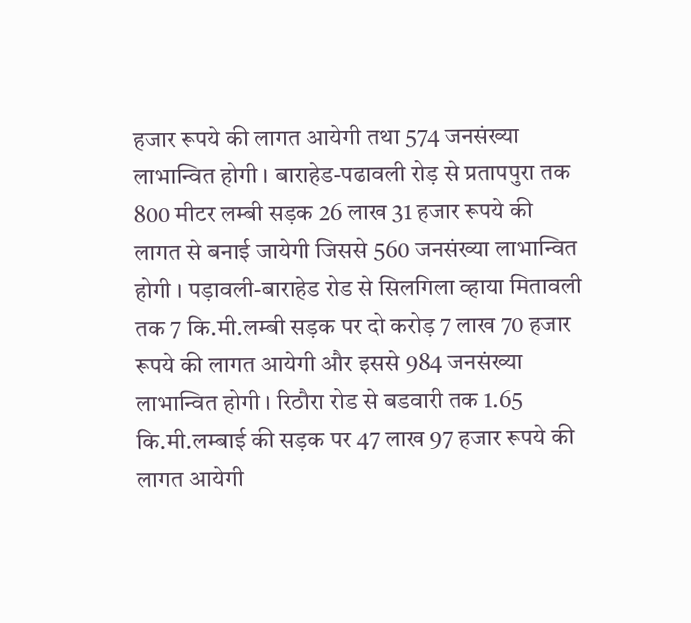हजार रूपये की लागत आयेगी तथा 574 जनसंख्या लाभान्वित होगी । बाराहेड-पढावली रोड़ से प्रतापपुरा तक 800 मीटर लम्बी सड़क 26 लाख 31 हजार रूपये की लागत से बनाई जायेगी जिससे 560 जनसंख्या लाभान्वित होगी । पड़ावली-बाराहेड रोड से सिलगिला व्हाया मितावली तक 7 कि.मी.लम्बी सड़क पर दो करोड़ 7 लाख 70 हजार रूपये की लागत आयेगी और इससे 984 जनसंख्या लाभान्वित होगी । रिठौरा रोड से बडवारी तक 1.65 कि.मी.लम्बाई की सड़क पर 47 लाख 97 हजार रूपये की लागत आयेगी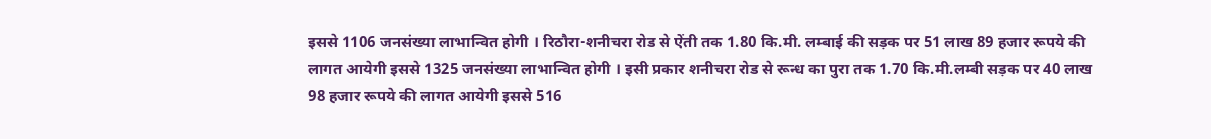इससे 1106 जनसंख्या लाभान्वित होगी । रिठौरा-शनीचरा रोड से ऐंती तक 1.80 कि.मी. लम्बाई की सड़क पर 51 लाख 89 हजार रूपये की लागत आयेगी इससे 1325 जनसंख्या लाभान्वित होगी । इसी प्रकार शनीचरा रोड से रून्ध का पुरा तक 1.70 कि.मी.लम्बी सड़क पर 40 लाख 98 हजार रूपये की लागत आयेगी इससे 516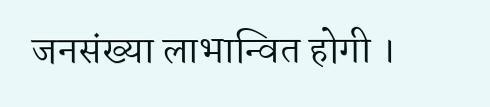जनसंख्या लाभान्वित होगी ।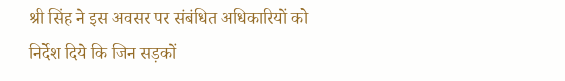श्री सिंह ने इस अवसर पर संबंधित अधिकारियों को निर्देश दिये कि जिन सड़कों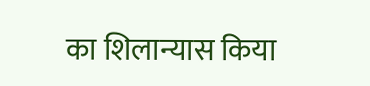का शिलान्यास किया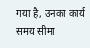गया है, उनका कार्य समय सीमा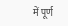में पूर्ण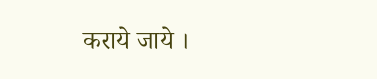कराये जाये ।